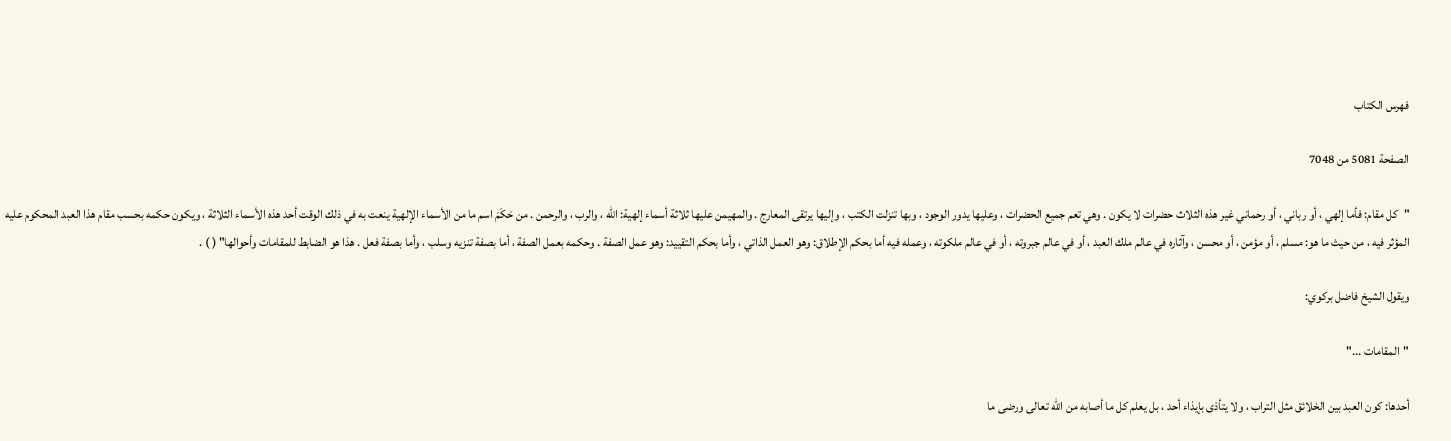فهرس الكتاب

الصفحة 5081 من 7048

"كل مقام: فأما إلهي ، أو رباني ، أو رحماني غير هذه الثلاث حضرات لا يكون . وهي تعم جميع الحضرات ، وعليها يدور الوجود ، وبها تنزلت الكتب ، وإليها يرتقى المعارج . والمهيمن عليها ثلاثة أسماء إلهية: الله ، والرب ، والرحمن . من حَكَمَ اسم ما من الأسماء الإلهية ينعت به في ذلك الوقت أحد هذه الأسماء الثلاثة ، ويكون حكمه بحسب مقام هذا العبد المحكوم عليه المؤثر فيه ، من حيث ما هو: مسلم ، أو مؤمن ، أو محسن ، وآثاره في عالم ملك العبد ، أو في عالم جبروته ، أو في عالم ملكوته ، وعمله فيه أما بحكم الإطلاق: وهو العمل الذاتي ، وأما بحكم التقييد: وهو عمل الصفة . وحكمه بعمل الصفة ، أما بصفة تنزيه وسلب ، وأما بصفة فعل . هذا هو الضابط للمقامات وأحوالها" ( ) .

ويقول الشيخ فاضل بركوي:

"المقامات ..."

أحدها: كون العبد بين الخلائق مثل التراب ، ولا يتأذى بإيذاء أحد ، بل يعلم كل ما أصابه من الله تعالى ورضى ما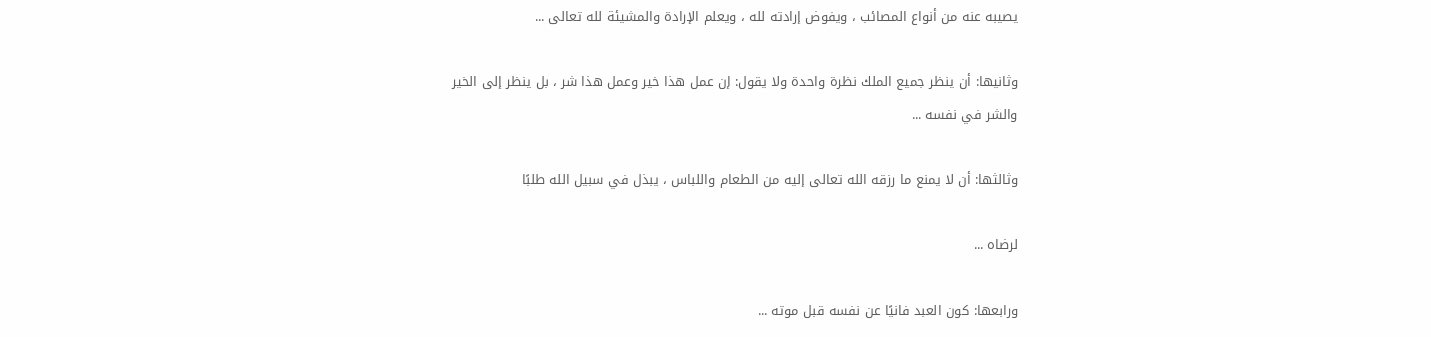يصيبه عنه من أنواع المصائب ، ويفوض إرادته لله ، ويعلم الإرادة والمشيئة لله تعالى ...

وثانيها: أن ينظر جميع الملك نظرة واحدة ولا يقول: إن عمل هذا خير وعمل هذا شر ، بل ينظر إلى الخير والشر في نفسه ...

وثالثها: أن لا يمنع ما رزقه الله تعالى إليه من الطعام واللباس ، يبذل في سبيل الله طلبًا

لرضاه ...

ورابعها: كون العبد فانيًا عن نفسه قبل موته ...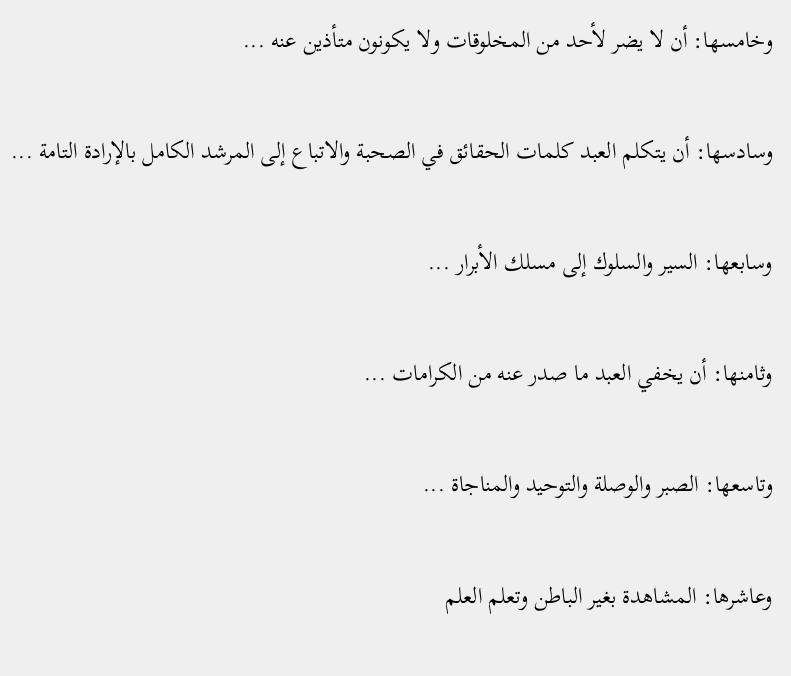وخامسها: أن لا يضر لأحد من المخلوقات ولا يكونون متأذين عنه ...

وسادسها: أن يتكلم العبد كلمات الحقائق في الصحبة والاتباع إلى المرشد الكامل بالإرادة التامة ...

وسابعها: السير والسلوك إلى مسلك الأبرار ...

وثامنها: أن يخفي العبد ما صدر عنه من الكرامات ...

وتاسعها: الصبر والوصلة والتوحيد والمناجاة ...

وعاشرها: المشاهدة بغير الباطن وتعلم العلم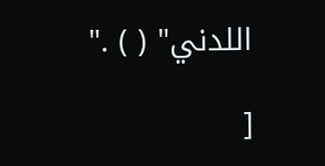اللدني" ( ) ."

[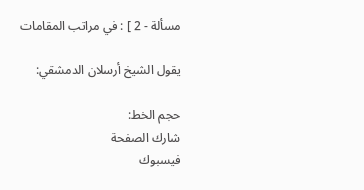مسألة - 2 ] : في مراتب المقامات

يقول الشيخ أرسلان الدمشقي:

حجم الخط:
شارك الصفحة
فيسبوك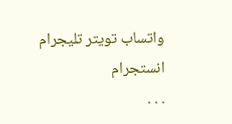واتساب تويتر تليجرام انستجرام
. . .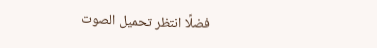فضلًا انتظر تحميل الصوت